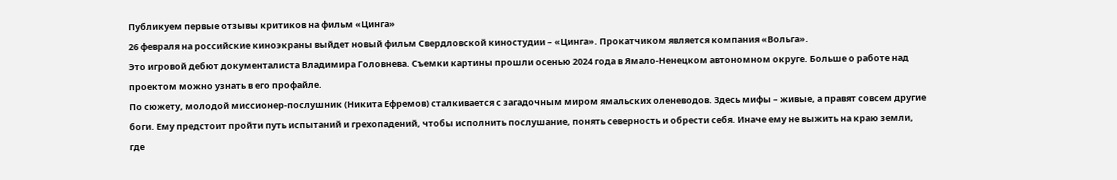Публикуем первые отзывы критиков на фильм «Цинга»
26 февраля на российские киноэкраны выйдет новый фильм Свердловской киностудии – «Цинга». Прокатчиком является компания «Вольга».
Это игровой дебют документалиста Владимира Головнева. Съемки картины прошли осенью 2024 года в Ямало-Ненецком автономном округе. Больше о работе над проектом можно узнать в его профайле.
По сюжету, молодой миссионер-послушник (Никита Ефремов) сталкивается с загадочным миром ямальских оленеводов. Здесь мифы – живые, а правят совсем другие боги. Ему предстоит пройти путь испытаний и грехопадений, чтобы исполнить послушание, понять северность и обрести себя. Иначе ему не выжить на краю земли, где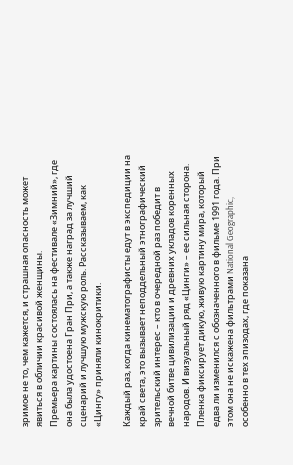зримое не то, чем кажется, и страшная опасность может явиться в обличии красивой женщины.
Премьера картины состоялась на фестивале «Зимний», где она была удостоена Гран При, а также наград за лучший сценарий и лучшую мужскую роль. Рассказываем, как «Цингу» приняли кинокритики.

Каждый раз, когда кинематографисты едут в экспедиции на край света, это вызывает неподдельный этнографический зрительский интерес – кто в очередной раз победит в вечной битве цивилизации и древних укладов коренных народов. И визуальный ряд «Цинги» – ее сильная сторона. Пленка фиксирует дикую, живую картину мира, который едва ли изменился с обозначенного в фильме 1991 года. При этом она не искажена фильтрами National Geographic, особенно в тех эпизодах, где показана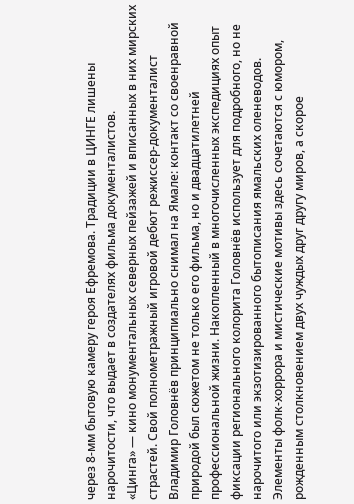через 8-мм бытовую камеру героя Ефремова. Традиции в ЦИНГЕ лишены нарочитости, что выдает в создателях фильма документалистов.
«Цинга» — кино монументальных северных пейзажей и вписанных в них мирских страстей. Свой полнометражный игровой дебют режиссер-документалист Владимир Головнёв принципиально снимал на Ямале: контакт со своенравной природой был сюжетом не только его фильма, но и двадцатилетней профессиональной жизни. Накопленный в многочисленных экспедициях опыт фиксации регионального колорита Головнёв использует для подробного, но не нарочитого или экзотизированного бытописания ямальских оленеводов. Элементы фолк-хоррора и мистические мотивы здесь сочетаются с юмором, рожденным столкновением двух чуждых друг другу миров, а скорое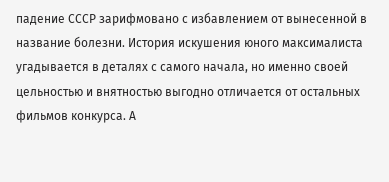падение СССР зарифмовано с избавлением от вынесенной в название болезни. История искушения юного максималиста угадывается в деталях с самого начала, но именно своей цельностью и внятностью выгодно отличается от остальных фильмов конкурса. А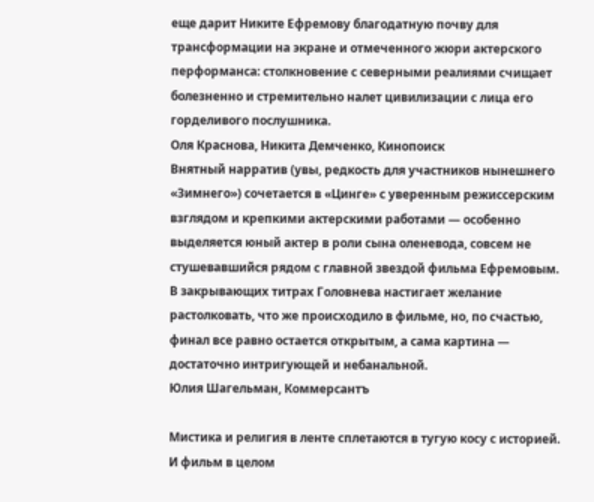еще дарит Никите Ефремову благодатную почву для трансформации на экране и отмеченного жюри актерского перформанса: столкновение с северными реалиями счищает болезненно и стремительно налет цивилизации с лица его горделивого послушника.
Оля Краснова, Никита Демченко, Кинопоиск
Внятный нарратив (увы, редкость для участников нынешнего «Зимнего») сочетается в «Цинге» с уверенным режиссерским взглядом и крепкими актерскими работами — особенно выделяется юный актер в роли сына оленевода, совсем не стушевавшийся рядом с главной звездой фильма Ефремовым. В закрывающих титрах Головнева настигает желание растолковать, что же происходило в фильме, но, по счастью, финал все равно остается открытым, а сама картина — достаточно интригующей и небанальной.
Юлия Шагельман, Коммерсантъ

Мистика и религия в ленте сплетаются в тугую косу с историей. И фильм в целом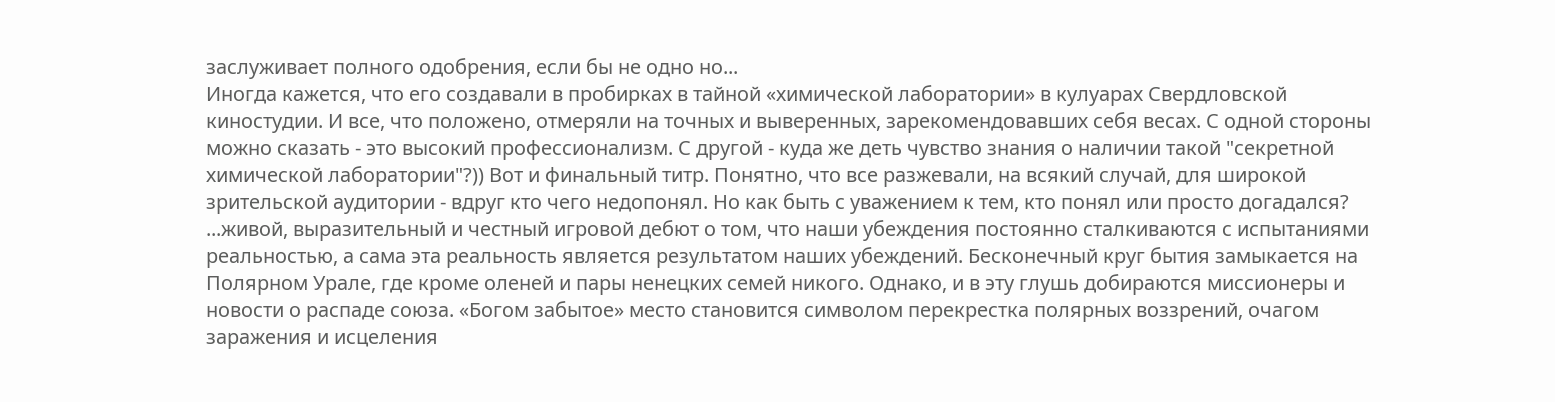заслуживает полного одобрения, если бы не одно но...
Иногда кажется, что его создавали в пробирках в тайной «химической лаборатории» в кулуарах Свердловской киностудии. И все, что положено, отмеряли на точных и выверенных, зарекомендовавших себя весах. С одной стороны можно сказать - это высокий профессионализм. С другой - куда же деть чувство знания о наличии такой "секретной химической лаборатории"?)) Вот и финальный титр. Понятно, что все разжевали, на всякий случай, для широкой зрительской аудитории - вдруг кто чего недопонял. Но как быть с уважением к тем, кто понял или просто догадался?
...живой, выразительный и честный игровой дебют о том, что наши убеждения постоянно сталкиваются с испытаниями реальностью, а сама эта реальность является результатом наших убеждений. Бесконечный круг бытия замыкается на Полярном Урале, где кроме оленей и пары ненецких семей никого. Однако, и в эту глушь добираются миссионеры и новости о распаде союза. «Богом забытое» место становится символом перекрестка полярных воззрений, очагом заражения и исцеления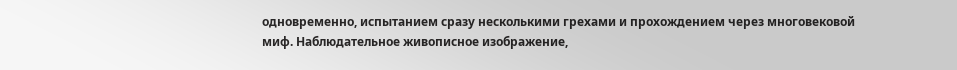одновременно, испытанием сразу несколькими грехами и прохождением через многовековой миф. Наблюдательное живописное изображение,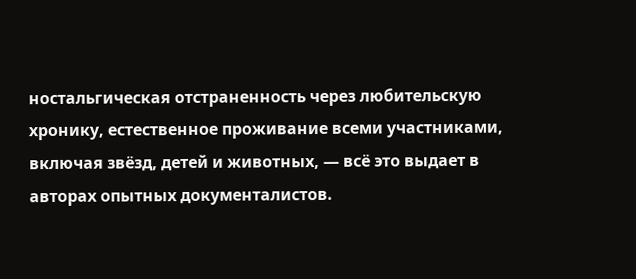ностальгическая отстраненность через любительскую хронику, естественное проживание всеми участниками, включая звёзд, детей и животных, — всё это выдает в авторах опытных документалистов.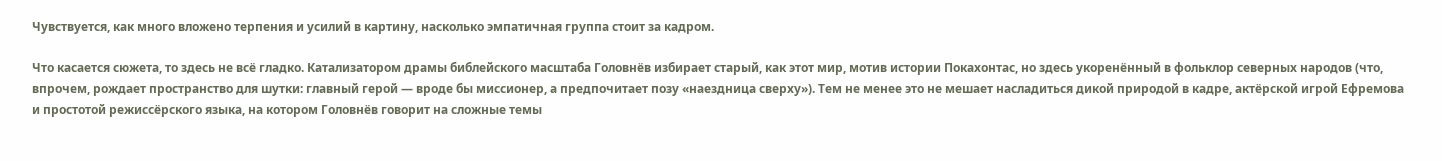Чувствуется, как много вложено терпения и усилий в картину, насколько эмпатичная группа стоит за кадром.

Что касается сюжета, то здесь не всё гладко. Катализатором драмы библейского масштаба Головнёв избирает старый, как этот мир, мотив истории Покахонтас, но здесь укоренённый в фольклор северных народов (что, впрочем, рождает пространство для шутки: главный герой — вроде бы миссионер, а предпочитает позу «наездница сверху»). Тем не менее это не мешает насладиться дикой природой в кадре, актёрской игрой Ефремова и простотой режиссёрского языка, на котором Головнёв говорит на сложные темы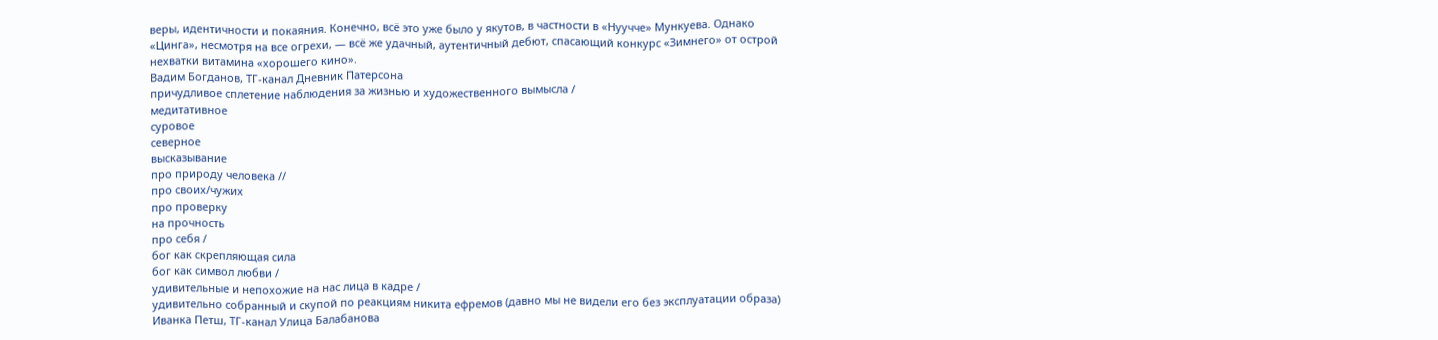веры, идентичности и покаяния. Конечно, всё это уже было у якутов, в частности в «Нуучче» Мункуева. Однако «Цинга», несмотря на все огрехи, — всё же удачный, аутентичный дебют, спасающий конкурс «Зимнего» от острой нехватки витамина «хорошего кино».
Вадим Богданов, ТГ-канал Дневник Патерсона
причудливое сплетение наблюдения за жизнью и художественного вымысла /
медитативное
суровое
северное
высказывание
про природу человека //
про своих/чужих
про проверку
на прочность
про себя /
бог как скрепляющая сила
бог как символ любви /
удивительные и непохожие на нас лица в кадре /
удивительно собранный и скупой по реакциям никита ефремов (давно мы не видели его без эксплуатации образа)
Иванка Петш, ТГ-канал Улица Балабанова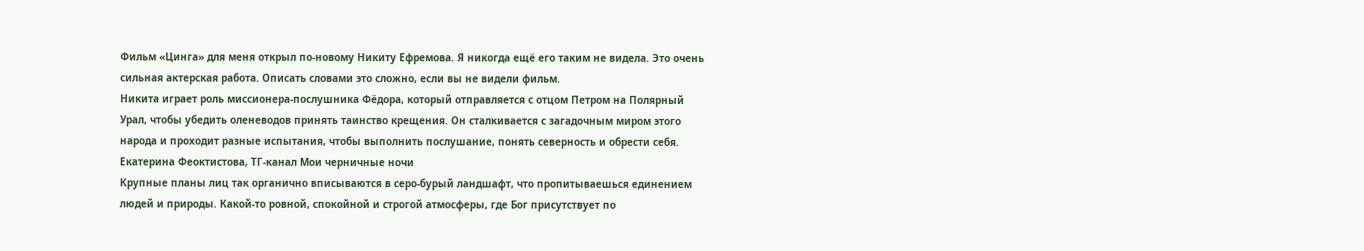Фильм «Цинга» для меня открыл по-новому Никиту Ефремова. Я никогда ещё его таким не видела. Это очень сильная актерская работа. Описать словами это сложно, если вы не видели фильм.
Никита играет роль миссионера-послушника Фёдора, который отправляется с отцом Петром на Полярный Урал, чтобы убедить оленеводов принять таинство крещения. Он сталкивается с загадочным миром этого народа и проходит разные испытания, чтобы выполнить послушание, понять северность и обрести себя.
Екатерина Феоктистова, ТГ-канал Мои черничные ночи
Крупные планы лиц так органично вписываются в серо-бурый ландшафт, что пропитываешься единением людей и природы. Какой-то ровной, спокойной и строгой атмосферы, где Бог присутствует по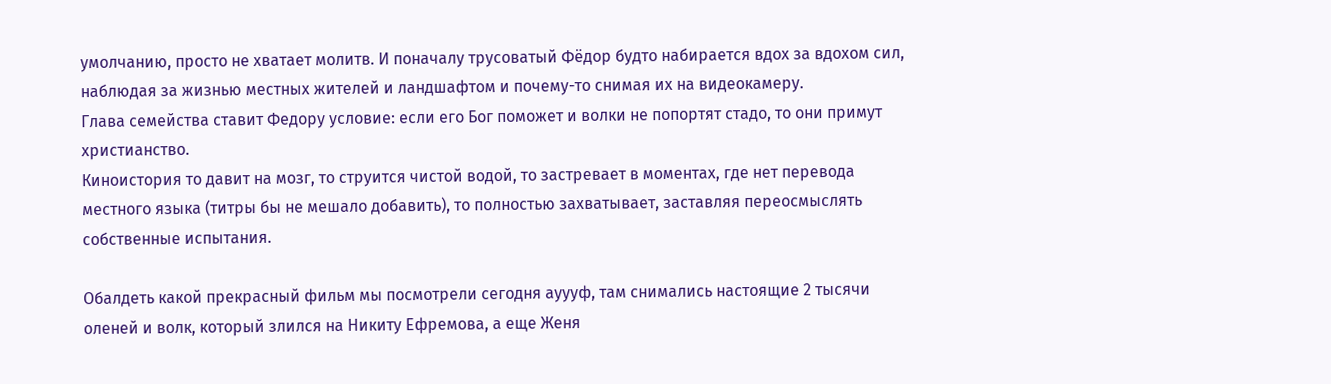умолчанию, просто не хватает молитв. И поначалу трусоватый Фёдор будто набирается вдох за вдохом сил, наблюдая за жизнью местных жителей и ландшафтом и почему-то снимая их на видеокамеру.
Глава семейства ставит Федору условие: если его Бог поможет и волки не попортят стадо, то они примут христианство.
Киноистория то давит на мозг, то струится чистой водой, то застревает в моментах, где нет перевода местного языка (титры бы не мешало добавить), то полностью захватывает, заставляя переосмыслять собственные испытания.

Обалдеть какой прекрасный фильм мы посмотрели сегодня ауууф, там снимались настоящие 2 тысячи оленей и волк, который злился на Никиту Ефремова, а еще Женя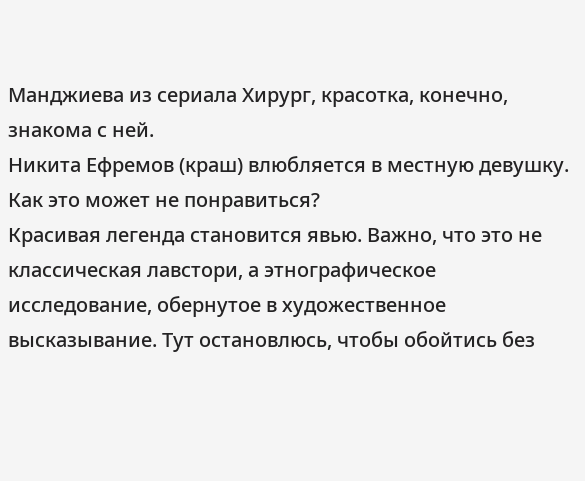Манджиева из сериала Хирург, красотка, конечно, знакома с ней.
Никита Ефремов (краш) влюбляется в местную девушку. Как это может не понравиться?
Красивая легенда становится явью. Важно, что это не классическая лавстори, а этнографическое исследование, обернутое в художественное высказывание. Тут остановлюсь, чтобы обойтись без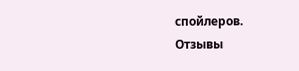спойлеров.
Отзывы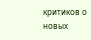критиков о новых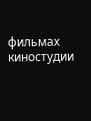фильмах киностудии